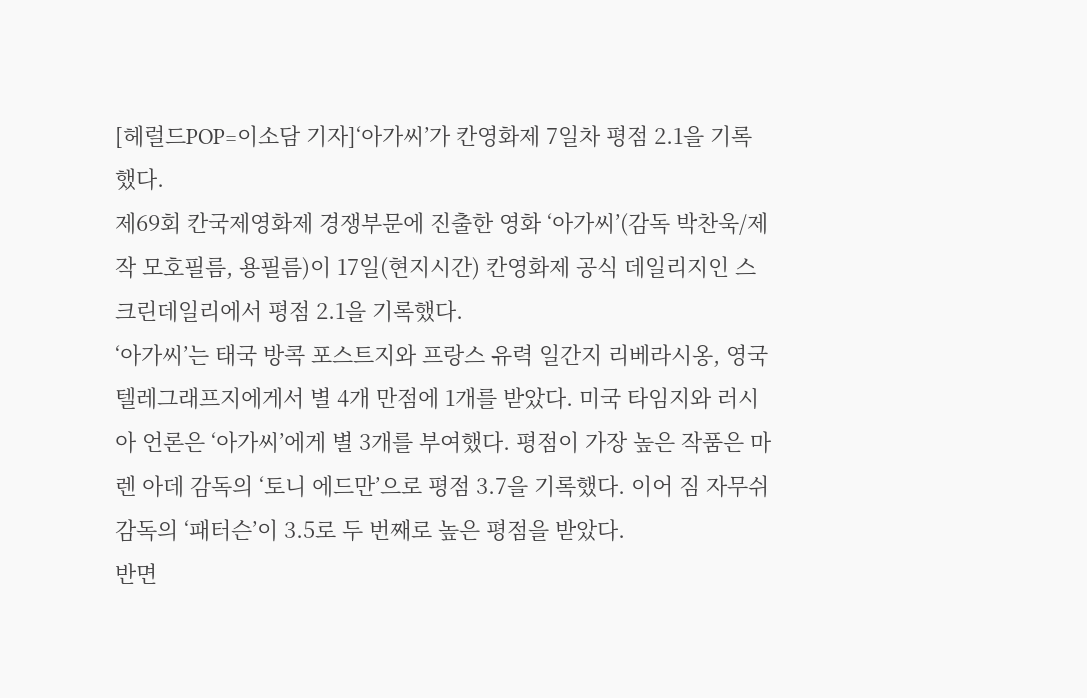[헤럴드POP=이소담 기자]‘아가씨’가 칸영화제 7일차 평점 2.1을 기록했다.
제69회 칸국제영화제 경쟁부문에 진출한 영화 ‘아가씨’(감독 박찬욱/제작 모호필름, 용필름)이 17일(현지시간) 칸영화제 공식 데일리지인 스크린데일리에서 평점 2.1을 기록했다.
‘아가씨’는 태국 방콕 포스트지와 프랑스 유력 일간지 리베라시옹, 영국 텔레그래프지에게서 별 4개 만점에 1개를 받았다. 미국 타임지와 러시아 언론은 ‘아가씨’에게 별 3개를 부여했다. 평점이 가장 높은 작품은 마렌 아데 감독의 ‘토니 에드만’으로 평점 3.7을 기록했다. 이어 짐 자무쉬 감독의 ‘패터슨’이 3.5로 두 번째로 높은 평점을 받았다.
반면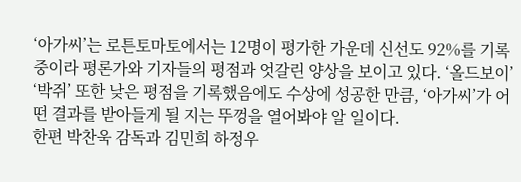‘아가씨’는 로튼토마토에서는 12명이 평가한 가운데 신선도 92%를 기록 중이라 평론가와 기자들의 평점과 엇갈린 양상을 보이고 있다. ‘올드보이’ ‘박쥐’ 또한 낮은 평점을 기록했음에도 수상에 성공한 만큼, ‘아가씨’가 어떤 결과를 받아들게 될 지는 뚜껑을 열어봐야 알 일이다.
한편 박찬욱 감독과 김민희 하정우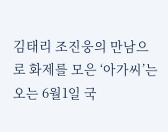김태리 조진웅의 만남으로 화제를 모은 ‘아가씨’는 오는 6월1일 국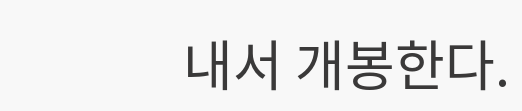내서 개봉한다.